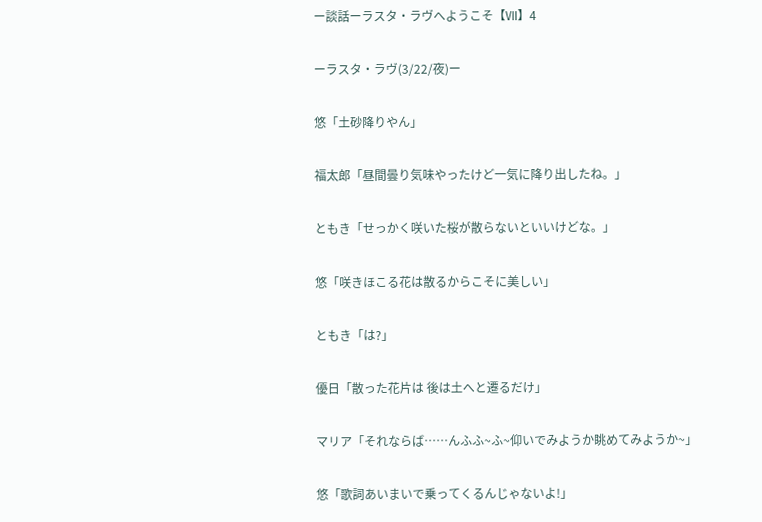ー談話ーラスタ・ラヴへようこそ【Ⅶ】4

ーラスタ・ラヴ(3/22/夜)ー

悠「土砂降りやん」

福太郎「昼間曇り気味やったけど一気に降り出したね。」

ともき「せっかく咲いた桜が散らないといいけどな。」

悠「咲きほこる花は散るからこそに美しい」

ともき「は?」

優日「散った花片は 後は土へと遷るだけ」

マリア「それならば……んふふ~ふ~仰いでみようか眺めてみようか~」

悠「歌詞あいまいで乗ってくるんじゃないよ!」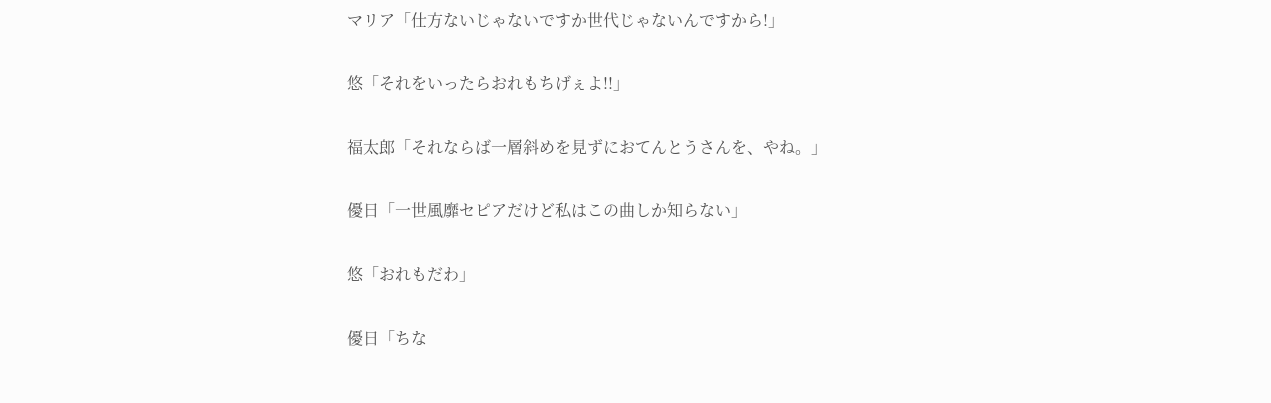マリア「仕方ないじゃないですか世代じゃないんですから!」

悠「それをいったらおれもちげぇよ!!」

福太郎「それならば一層斜めを見ずにおてんとうさんを、やね。」

優日「一世風靡セピアだけど私はこの曲しか知らない」

悠「おれもだわ」

優日「ちな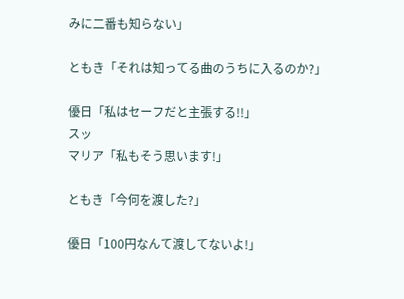みに二番も知らない」

ともき「それは知ってる曲のうちに入るのか?」

優日「私はセーフだと主張する!!」
スッ
マリア「私もそう思います!」

ともき「今何を渡した?」

優日「100円なんて渡してないよ!」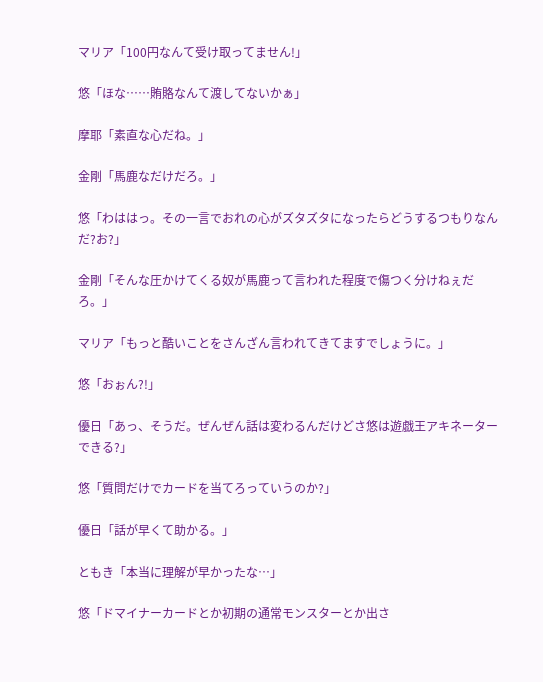マリア「100円なんて受け取ってません!」

悠「ほな……賄賂なんて渡してないかぁ」

摩耶「素直な心だね。」

金剛「馬鹿なだけだろ。」

悠「わははっ。その一言でおれの心がズタズタになったらどうするつもりなんだ?お?」

金剛「そんな圧かけてくる奴が馬鹿って言われた程度で傷つく分けねぇだろ。」

マリア「もっと酷いことをさんざん言われてきてますでしょうに。」

悠「おぉん?!」

優日「あっ、そうだ。ぜんぜん話は変わるんだけどさ悠は遊戯王アキネーターできる?」

悠「質問だけでカードを当てろっていうのか?」

優日「話が早くて助かる。」

ともき「本当に理解が早かったな…」

悠「ドマイナーカードとか初期の通常モンスターとか出さ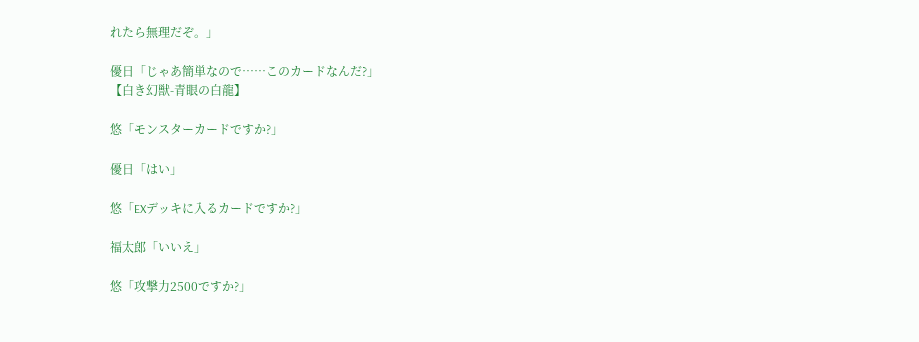れたら無理だぞ。」

優日「じゃあ簡単なので……このカードなんだ?」
【白き幻獣-青眼の白龍】

悠「モンスターカードですか?」

優日「はい」

悠「EXデッキに入るカードですか?」

福太郎「いいえ」

悠「攻撃力2500ですか?」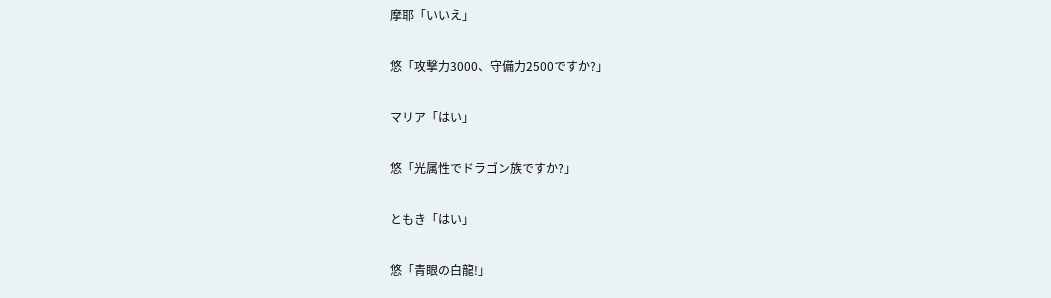摩耶「いいえ」

悠「攻撃力3000、守備力2500ですか?」

マリア「はい」

悠「光属性でドラゴン族ですか?」

ともき「はい」

悠「青眼の白龍!」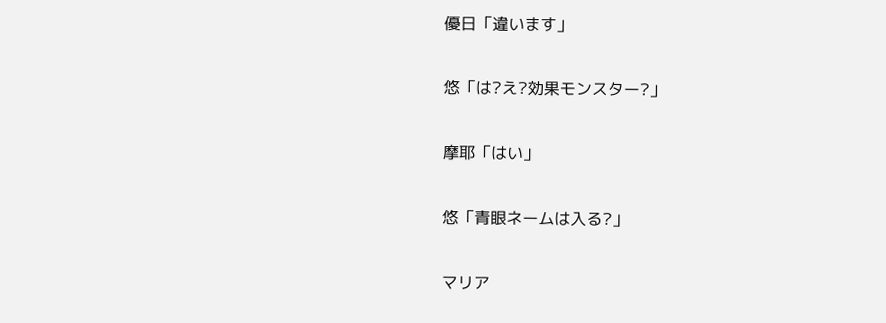優日「違います」

悠「は?え?効果モンスター?」

摩耶「はい」

悠「青眼ネームは入る?」

マリア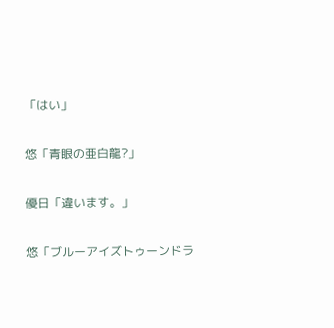「はい」

悠「青眼の亜白龍?」

優日「違います。」

悠「ブルーアイズトゥーンドラ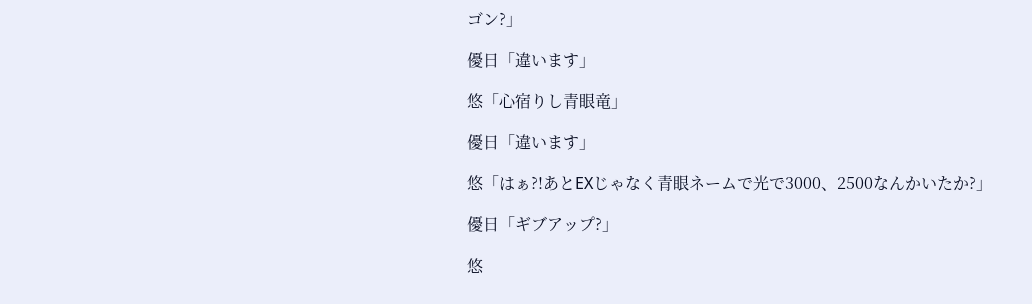ゴン?」

優日「違います」

悠「心宿りし青眼竜」

優日「違います」

悠「はぁ?!あとEXじゃなく青眼ネームで光で3000、2500なんかいたか?」

優日「ギブアップ?」

悠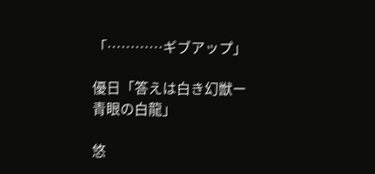「…………ギブアップ」

優日「答えは白き幻獣ー青眼の白龍」

悠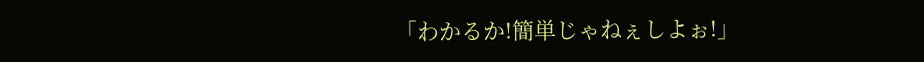「わかるか!簡単じゃねぇしよぉ!」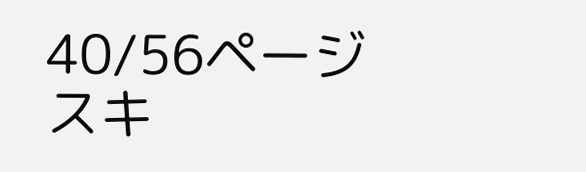40/56ページ
スキ